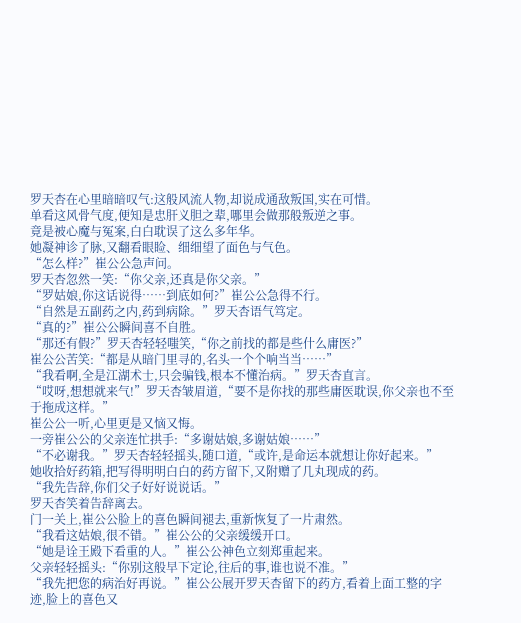罗天杏在心里暗暗叹气:这般风流人物,却说成通敌叛国,实在可惜。
单看这风骨气度,便知是忠肝义胆之辈,哪里会做那般叛逆之事。
竟是被心魔与冤案,白白耽误了这么多年华。
她凝神诊了脉,又翻看眼睑、细细望了面色与气色。
“怎么样?”崔公公急声问。
罗天杏忽然一笑:“你父亲,还真是你父亲。”
“罗姑娘,你这话说得……到底如何?”崔公公急得不行。
“自然是五副药之内,药到病除。”罗天杏语气笃定。
“真的?”崔公公瞬间喜不自胜。
“那还有假?”罗天杏轻轻嗤笑,“你之前找的都是些什么庸医?”
崔公公苦笑:“都是从暗门里寻的,名头一个个响当当……”
“我看啊,全是江湖术士,只会骗钱,根本不懂治病。”罗天杏直言。
“哎呀,想想就来气!”罗天杏皱眉道,“要不是你找的那些庸医耽误,你父亲也不至于拖成这样。”
崔公公一听,心里更是又恼又悔。
一旁崔公公的父亲连忙拱手:“多谢姑娘,多谢姑娘……”
“不必谢我。”罗天杏轻轻摇头,随口道,“或许,是命运本就想让你好起来。”
她收拾好药箱,把写得明明白白的药方留下,又附赠了几丸现成的药。
“我先告辞,你们父子好好说说话。”
罗天杏笑着告辞离去。
门一关上,崔公公脸上的喜色瞬间褪去,重新恢复了一片肃然。
“我看这姑娘,很不错。”崔公公的父亲缓缓开口。
“她是诠王殿下看重的人。”崔公公神色立刻郑重起来。
父亲轻轻摇头:“你别这般早下定论,往后的事,谁也说不准。”
“我先把您的病治好再说。”崔公公展开罗天杏留下的药方,看着上面工整的字迹,脸上的喜色又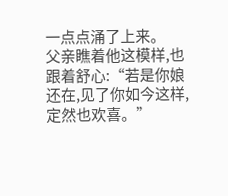一点点涌了上来。
父亲瞧着他这模样,也跟着舒心:“若是你娘还在,见了你如今这样,定然也欢喜。”